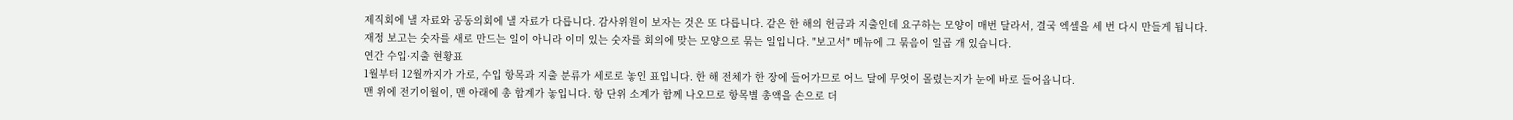제직회에 낼 자료와 공동의회에 낼 자료가 다릅니다. 감사위원이 보자는 것은 또 다릅니다. 같은 한 해의 헌금과 지출인데 요구하는 모양이 매번 달라서, 결국 엑셀을 세 번 다시 만들게 됩니다.
재정 보고는 숫자를 새로 만드는 일이 아니라 이미 있는 숫자를 회의에 맞는 모양으로 묶는 일입니다. "보고서" 메뉴에 그 묶음이 일곱 개 있습니다.
연간 수입·지출 현황표
1월부터 12월까지가 가로, 수입 항목과 지출 분류가 세로로 놓인 표입니다. 한 해 전체가 한 장에 들어가므로 어느 달에 무엇이 몰렸는지가 눈에 바로 들어옵니다.
맨 위에 전기이월이, 맨 아래에 총 합계가 놓입니다. 항 단위 소계가 함께 나오므로 항목별 총액을 손으로 더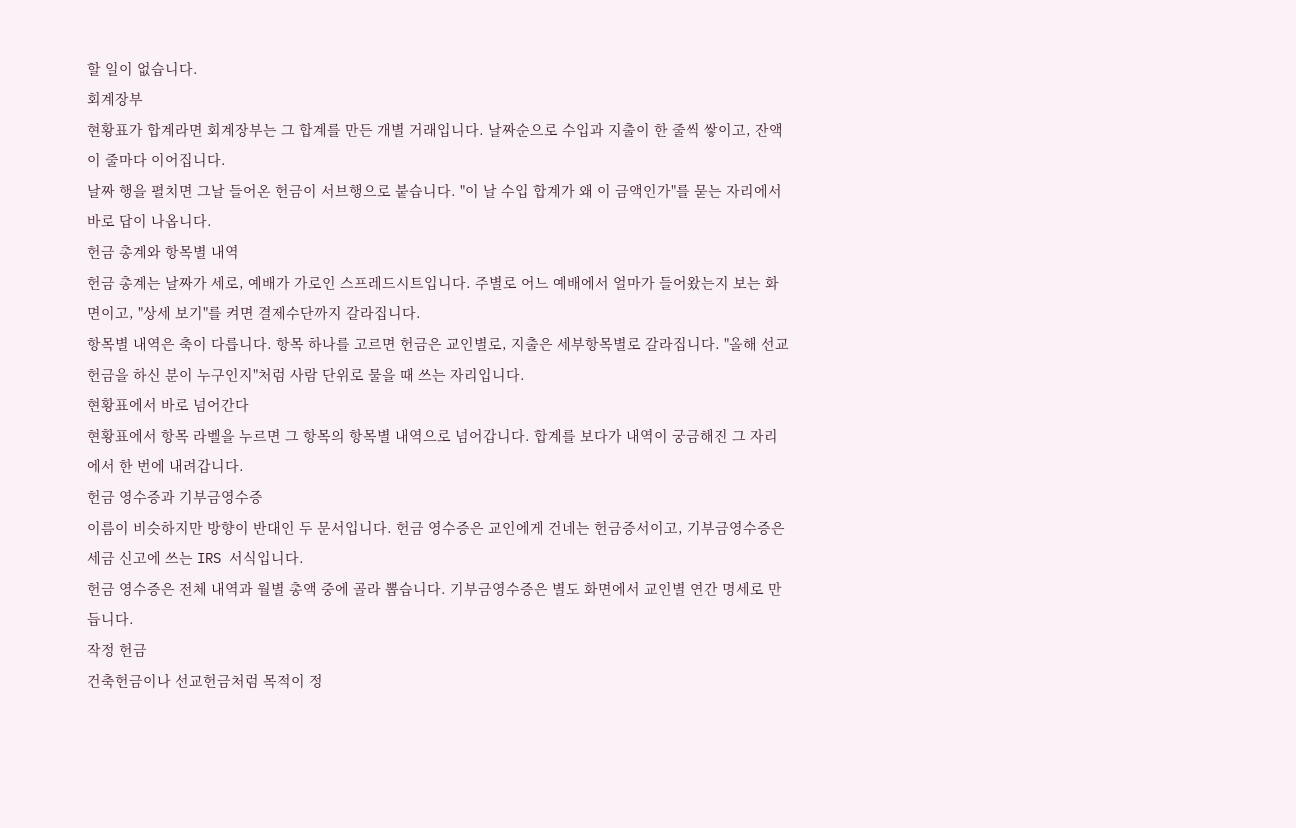할 일이 없습니다.
회계장부
현황표가 합계라면 회계장부는 그 합계를 만든 개별 거래입니다. 날짜순으로 수입과 지출이 한 줄씩 쌓이고, 잔액이 줄마다 이어집니다.
날짜 행을 펼치면 그날 들어온 헌금이 서브행으로 붙습니다. "이 날 수입 합계가 왜 이 금액인가"를 묻는 자리에서 바로 답이 나옵니다.
헌금 총계와 항목별 내역
헌금 총계는 날짜가 세로, 예배가 가로인 스프레드시트입니다. 주별로 어느 예배에서 얼마가 들어왔는지 보는 화면이고, "상세 보기"를 켜면 결제수단까지 갈라집니다.
항목별 내역은 축이 다릅니다. 항목 하나를 고르면 헌금은 교인별로, 지출은 세부항목별로 갈라집니다. "올해 선교헌금을 하신 분이 누구인지"처럼 사람 단위로 물을 때 쓰는 자리입니다.
현황표에서 바로 넘어간다
현황표에서 항목 라벨을 누르면 그 항목의 항목별 내역으로 넘어갑니다. 합계를 보다가 내역이 궁금해진 그 자리에서 한 번에 내려갑니다.
헌금 영수증과 기부금영수증
이름이 비슷하지만 방향이 반대인 두 문서입니다. 헌금 영수증은 교인에게 건네는 헌금증서이고, 기부금영수증은 세금 신고에 쓰는 IRS 서식입니다.
헌금 영수증은 전체 내역과 월별 총액 중에 골라 뽑습니다. 기부금영수증은 별도 화면에서 교인별 연간 명세로 만듭니다.
작정 헌금
건축헌금이나 선교헌금처럼 목적이 정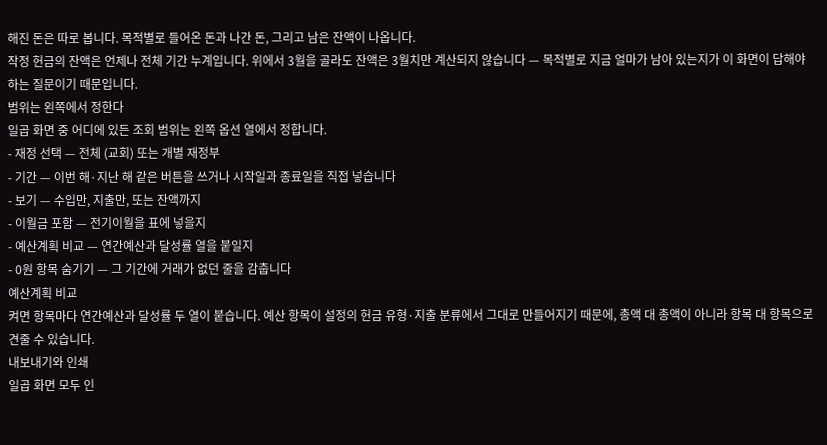해진 돈은 따로 봅니다. 목적별로 들어온 돈과 나간 돈, 그리고 남은 잔액이 나옵니다.
작정 헌금의 잔액은 언제나 전체 기간 누계입니다. 위에서 3월을 골라도 잔액은 3월치만 계산되지 않습니다 — 목적별로 지금 얼마가 남아 있는지가 이 화면이 답해야 하는 질문이기 때문입니다.
범위는 왼쪽에서 정한다
일곱 화면 중 어디에 있든 조회 범위는 왼쪽 옵션 열에서 정합니다.
- 재정 선택 — 전체 (교회) 또는 개별 재정부
- 기간 — 이번 해·지난 해 같은 버튼을 쓰거나 시작일과 종료일을 직접 넣습니다
- 보기 — 수입만, 지출만, 또는 잔액까지
- 이월금 포함 — 전기이월을 표에 넣을지
- 예산계획 비교 — 연간예산과 달성률 열을 붙일지
- 0원 항목 숨기기 — 그 기간에 거래가 없던 줄을 감춥니다
예산계획 비교
켜면 항목마다 연간예산과 달성률 두 열이 붙습니다. 예산 항목이 설정의 헌금 유형·지출 분류에서 그대로 만들어지기 때문에, 총액 대 총액이 아니라 항목 대 항목으로 견줄 수 있습니다.
내보내기와 인쇄
일곱 화면 모두 인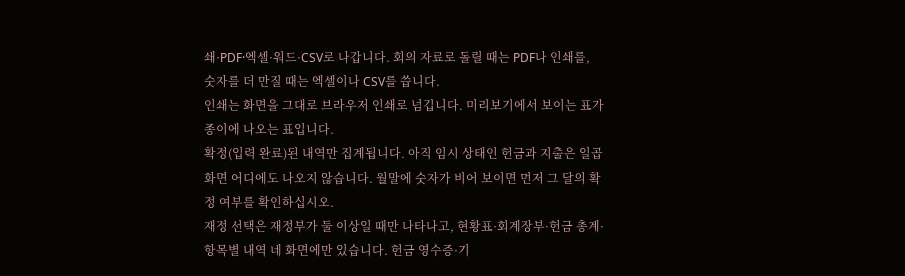쇄·PDF·엑셀·워드·CSV로 나갑니다. 회의 자료로 돌릴 때는 PDF나 인쇄를, 숫자를 더 만질 때는 엑셀이나 CSV를 씁니다.
인쇄는 화면을 그대로 브라우저 인쇄로 넘깁니다. 미리보기에서 보이는 표가 종이에 나오는 표입니다.
확정(입력 완료)된 내역만 집계됩니다. 아직 임시 상태인 헌금과 지출은 일곱 화면 어디에도 나오지 않습니다. 월말에 숫자가 비어 보이면 먼저 그 달의 확정 여부를 확인하십시오.
재정 선택은 재정부가 둘 이상일 때만 나타나고, 현황표·회계장부·헌금 총계·항목별 내역 네 화면에만 있습니다. 헌금 영수증·기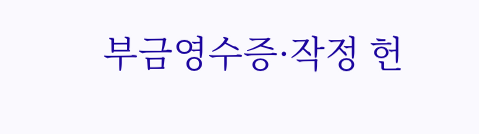부금영수증·작정 헌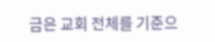금은 교회 전체를 기준으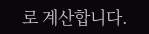로 계산합니다.